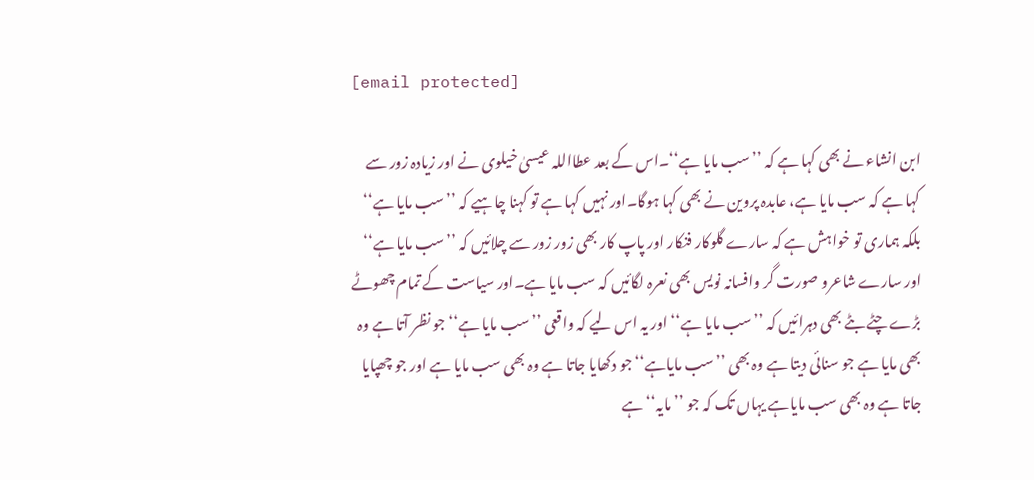[email protected]

ابن انشاء نے بھی کہا ہے کہ ’’سب مایا ہے‘‘۔اس کے بعد عطااللہ عیسیٰ خیلوی نے اور زیادہ زور سے کہا ہے کہ سب مایا ہے، عابدہ پروین نے بھی کہا ہوگا۔اور نہیں کہا ہے تو کہنا چاہیے کہ ’’سب مایا ہے‘‘ بلکہ ہماری تو خواہش ہے کہ سارے گلوکار فنکار اور پاپ کار بھی زور زور سے چلائیں کہ ’’سب مایا ہے‘‘ اور سارے شاعرو صورت گر وافسانہ نویس بھی نعرہ لگائیں کہ سب مایا ہے۔اور سیاست کے تمام چھوٹے بڑے چٹے بٹے بھی دہرائیں کہ ’’سب مایا ہے‘‘ اور یہ اس لیے کہ واقعی ’’سب مایا ہے‘‘ جو نظر آتا ہے وہ بھی مایا ہے جو سنائی دیتا ہے وہ بھی ’’سب مایاہے‘‘ جو دکھایا جاتا ہے وہ بھی سب مایا ہے اور جو چھپایا جاتا ہے وہ بھی سب مایاہے یہاں تک کہ جو ’’مایہ‘‘ ہے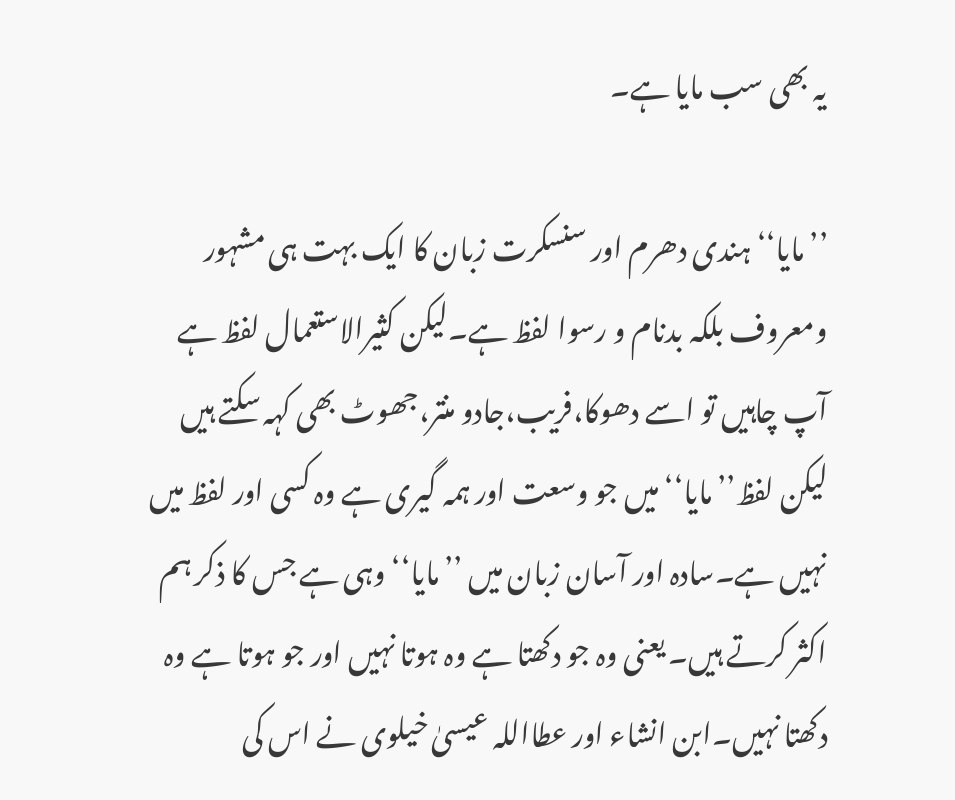یہ بھی سب مایا ہے۔

’’مایا‘‘ ہندی دھرم اور سنسکرت زبان کا ایک بہت ہی مشہور ومعروف بلکہ بدنام و رسوا لفظ ہے۔لیکن کثیرالاستعمال لفظ ہے آپ چاہیں تو اسے دھوکا،فریب،جادو منتر،جھوٹ بھی کہہ سکتے ہیں لیکن لفظ’’مایا‘‘ میں جو وسعت اور ہمہ گیری ہے وہ کسی اور لفظ میں نہیں ہے۔سادہ اور آسان زبان میں ’’مایا‘‘ وہی ہے جس کا ذکر ہم اکثر کرتے ہیں۔ یعنی وہ جو دکھتا ہے وہ ہوتا نہیں اور جو ہوتا ہے وہ دکھتا نہیں۔ابن انشاء اور عطااللہ عیسیٰ خیلوی نے اس کی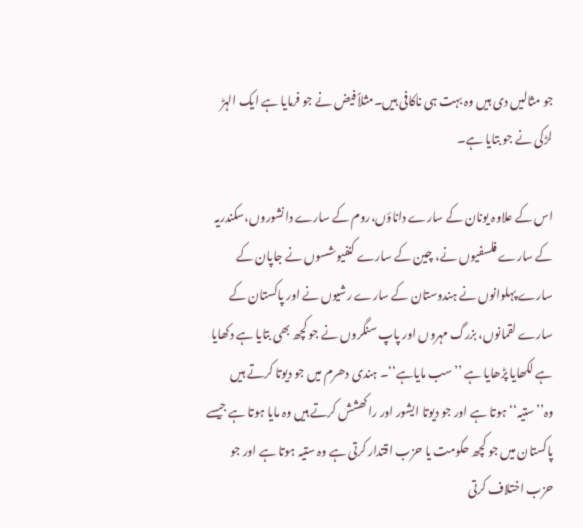جو مثالیں دی ہیں وہ بہت ہی ناکافی ہیں۔مثلاً فیض نے جو فرمایا ہے ایک الہڑ لڑکی نے جو بتایا ہے۔

اس کے علاوہ یونان کے سارے داناؤں،روم کے سارے دانشوروں،سکندریہ کے سارے فلسفیوں نے، چین کے سارے کنفیوشسوں نے جاپان کے سارے پہلوانوں نے ہندوستان کے سارے رشیوں نے اور پاکستان کے سارے لقمانوں، بزرگ مہروں اور پاپ سنگروں نے جو کچھ بھی بتایا ہے دکھایا ہے لکھایا پڑھایا ہے ’’سب مایاہے‘‘۔ ہندی دھرم میں جو دیوتا کرتے ہیں وہ’’ستیہ‘‘ ہوتا ہے اور جو دیوتا ایشور اور راکھشش کرتے ہیں وہ مایا ہوتا ہے جیسے پاکستان میں جو کچھ حکومت یا حزب اقتدار کرتی ہے وہ ستیہ ہوتا ہے اور جو حزب اختلاف کرتی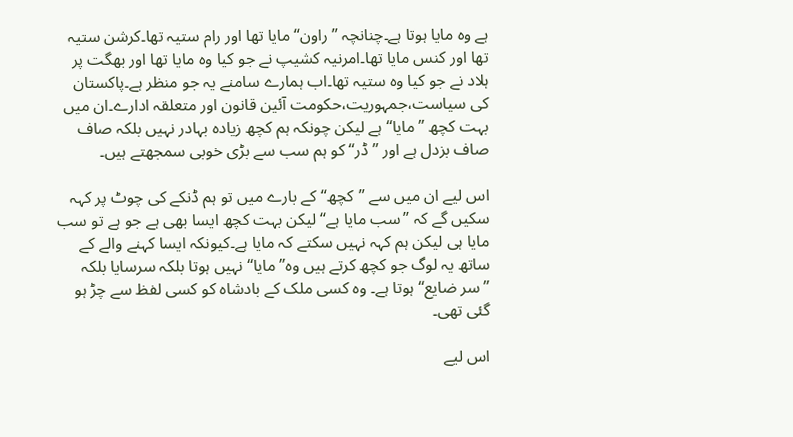ہے وہ مایا ہوتا ہے۔چنانچہ ’’راون‘‘ مایا تھا اور رام ستیہ تھا۔کرشن ستیہ تھا اور کنس مایا تھا۔امرنیہ کشیپ نے جو کیا وہ مایا تھا اور بھگت پر ہلاد نے جو کیا وہ ستیہ تھا۔اب ہمارے سامنے یہ جو منظر ہے۔پاکستان کی سیاست،جمہوریت،حکومت آئین قانون اور متعلقہ ادارے۔ان میں بہت کچھ ’’مایا‘‘ ہے لیکن چونکہ ہم کچھ زیادہ بہادر نہیں بلکہ صاف صاف بزدل ہے اور ’’ڈر‘‘ کو ہم سب سے بڑی خوبی سمجھتے ہیں۔

اس لیے ان میں سے ’’کچھ‘‘ کے بارے میں تو ہم ڈنکے کی چوٹ پر کہہ سکیں گے کہ ’’سب مایا ہے‘‘ لیکن بہت کچھ ایسا بھی ہے جو ہے تو سب مایا ہی لیکن ہم کہہ نہیں سکتے کہ مایا ہے۔کیونکہ ایسا کہنے والے کے ساتھ یہ لوگ جو کچھ کرتے ہیں وہ’’مایا‘‘ نہیں ہوتا بلکہ سرسایا بلکہ ’’سر ضایع‘‘ ہوتا ہے۔ وہ کسی ملک کے بادشاہ کو کسی لفظ سے چڑ ہو گئی تھی۔

اس لیے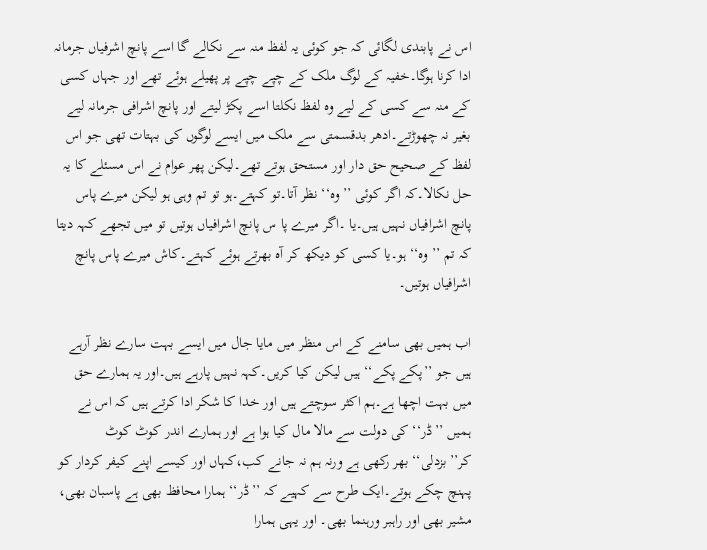اس نے پابندی لگائی کہ جو کوئی یہ لفظ منہ سے نکالے گا اسے پانچ اشرفیاں جرمانہ ادا کرنا ہوگا۔خفیہ کے لوگ ملک کے چپے چپے پر پھیلے ہوئے تھے اور جہاں کسی کے منہ سے کسی کے لیے وہ لفظ نکلتا اسے پکڑ لیتے اور پانچ اشرافی جرمانہ لیے بغیر نہ چھوڑتے۔ادھر بدقسمتی سے ملک میں ایسے لوگوں کی بہتات تھی جو اس لفظ کے صحیح حق دار اور مستحق ہوتے تھے۔لیکن پھر عوام نے اس مسئلے کا یہ حل نکالا۔کہ اگر کوئی ’’وہ‘‘ نظر آتا۔تو کہتے۔ہو تو تم وہی ہو لیکن میرے پاس پانچ اشرافیاں نہیں ہیں۔یا ۔اگر میرے پا س پانچ اشرافیاں ہوتیں تو میں تجھے کہہ دیتا کہ تم ’’وہ‘‘ ہو۔یا کسی کو دیکھ کر آہ بھرتے ہوئے کہتے۔کاش میرے پاس پانچ اشرافیاں ہوتیں۔

اب ہمیں بھی سامنے کے اس منظر میں مایا جال میں ایسے بہت سارے نظر آرہے ہیں جو ’’پکے پکے‘‘ ہیں لیکن کیا کریں۔کہہ نہیں پارہے ہیں۔اور یہ ہمارے حق میں بہت اچھا ہے۔ہم اکثر سوچتے ہیں اور خدا کا شکر ادا کرتے ہیں کہ اس نے ہمیں ’’ڈر‘‘ کی دولت سے مالا مال کیا ہوا ہے اور ہمارے اندر کوٹ کوٹ کر’’بزدلی‘‘ بھر رکھی ہے ورنہ ہم نہ جانے کب،کہاں اور کیسے اپنے کیفر کردار کو پہنچ چکے ہوتے۔ایک طرح سے کہیے کہ ’’ڈر‘‘ ہمارا محافظ بھی ہے پاسبان بھی، مشیر بھی اور راہبر ورہنما بھی۔ اور یہی ہمارا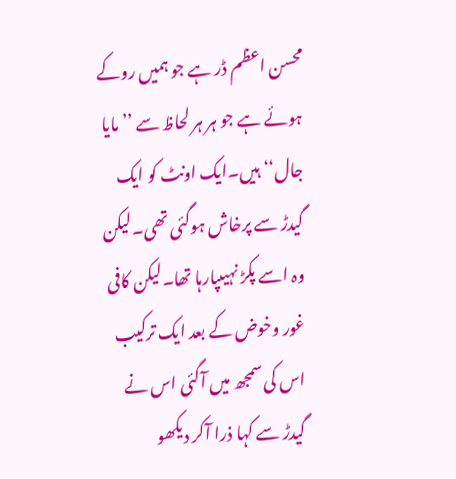محسن اعظم ڈر ہے جو ہمیں روکے ہوئے ہے جو ہر ہر لحاظ سے ’’مایا جال‘‘ ہیں۔ایک اونٹ کو ایک گیدڑ سے پرخاش ہوگئی تھی۔لیکن وہ اسے پکڑ نہیںپارہا تھا۔لیکن کافی غور وخوض کے بعد ایک ترکیب اس کی سمجھ میں آگئی اس نے گیدڑ سے کہا ذرا آکر دیکھو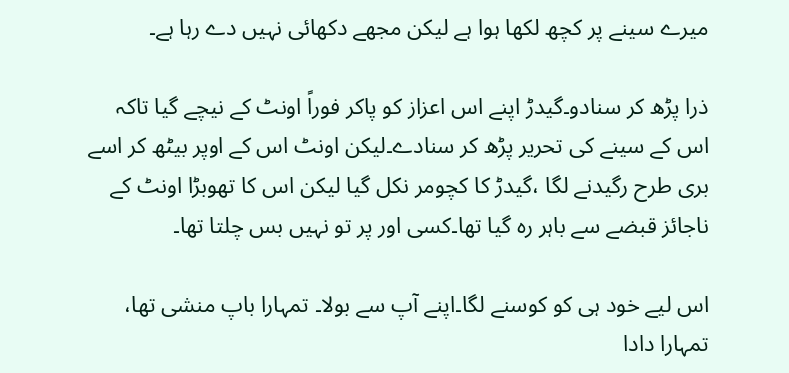میرے سینے پر کچھ لکھا ہوا ہے لیکن مجھے دکھائی نہیں دے رہا ہے۔

ذرا پڑھ کر سنادو۔گیدڑ اپنے اس اعزاز کو پاکر فوراً اونٹ کے نیچے گیا تاکہ اس کے سینے کی تحریر پڑھ کر سنادے۔لیکن اونٹ اس کے اوپر بیٹھ کر اسے بری طرح رگیدنے لگا ،گیدڑ کا کچومر نکل گیا لیکن اس کا تھوبڑا اونٹ کے ناجائز قبضے سے باہر رہ گیا تھا۔کسی اور پر تو نہیں بس چلتا تھا۔

اس لیے خود ہی کو کوسنے لگا۔اپنے آپ سے بولا۔ تمہارا باپ منشی تھا، تمہارا دادا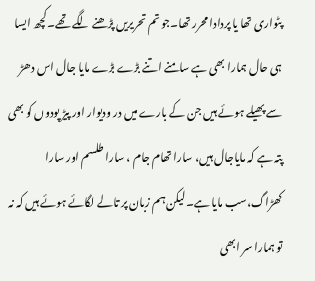پٹواری تھا یا پردادا محرر تھا۔جو تم تحریریں پڑھنے لگے تھے۔کچھ ایسا ہی حال ہمارا بھی ہے سامنے اتنے بڑے بڑے مایا جال اس دھڑ سے پھیلے ہوئے ہیں جن کے بارے میں در ودیوار اور پیڑ پودوں کو بھی پتہ ہے کہ مایاجال ہیں، سارا تھام جام ، سارا طلسم اور سارا کھڑاگ،سب مایا ہے۔لیکن ہم زبان پر تالے لگائے ہوئے ہیں کہ نہ تو ہمارا سر ابھی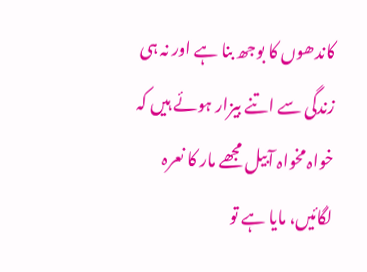کاندھوں کا بوجھ بنا ہے اور نہ ہی زندگی سے اتنے بیزار ہوئے ہیں کہ خواہ مخواہ آبیل مجھے مار کا نعرہ لگائیں، مایا ہے تو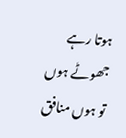ہوتا رہے جھوٹے ہوں تو ہوں منافق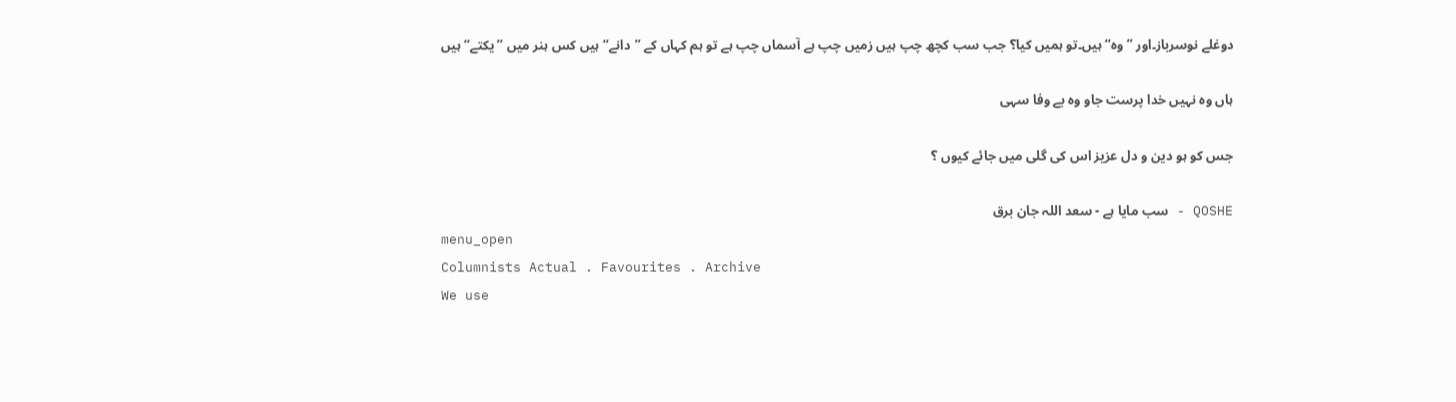دوغلے نوسرباز۔اور ’’وہ‘‘ ہیں۔تو ہمیں کیا؟ جب سب کچھ چپ ہیں زمیں چپ ہے آسماں چپ ہے تو ہم کہاں کے ’’دانے‘‘ ہیں کس ہنر میں ’’یکتے‘‘ ہیں

ہاں وہ نہیں خدا پرست جاو وہ بے وفا سہی

جس کو ہو دین و دل عزیز اس کی گلی میں جائے کیوں ؟

QOSHE - سب مایا ہے - سعد اللہ جان برق
menu_open
Columnists Actual . Favourites . Archive
We use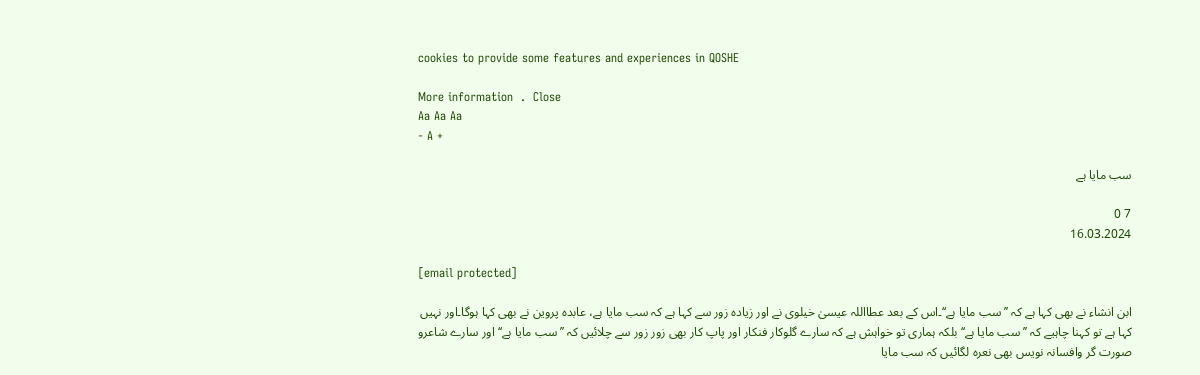cookies to provide some features and experiences in QOSHE

More information  .  Close
Aa Aa Aa
- A +

سب مایا ہے

7 0
16.03.2024

[email protected]

ابن انشاء نے بھی کہا ہے کہ ’’سب مایا ہے‘‘۔اس کے بعد عطااللہ عیسیٰ خیلوی نے اور زیادہ زور سے کہا ہے کہ سب مایا ہے، عابدہ پروین نے بھی کہا ہوگا۔اور نہیں کہا ہے تو کہنا چاہیے کہ ’’سب مایا ہے‘‘ بلکہ ہماری تو خواہش ہے کہ سارے گلوکار فنکار اور پاپ کار بھی زور زور سے چلائیں کہ ’’سب مایا ہے‘‘ اور سارے شاعرو صورت گر وافسانہ نویس بھی نعرہ لگائیں کہ سب مایا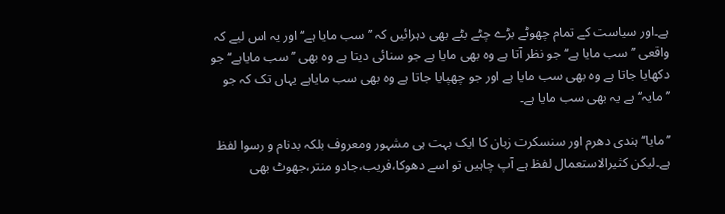ہے۔اور سیاست کے تمام چھوٹے بڑے چٹے بٹے بھی دہرائیں کہ ’’سب مایا ہے‘‘ اور یہ اس لیے کہ واقعی ’’سب مایا ہے‘‘ جو نظر آتا ہے وہ بھی مایا ہے جو سنائی دیتا ہے وہ بھی ’’سب مایاہے‘‘ جو دکھایا جاتا ہے وہ بھی سب مایا ہے اور جو چھپایا جاتا ہے وہ بھی سب مایاہے یہاں تک کہ جو ’’مایہ‘‘ ہے یہ بھی سب مایا ہے۔

’’مایا‘‘ ہندی دھرم اور سنسکرت زبان کا ایک بہت ہی مشہور ومعروف بلکہ بدنام و رسوا لفظ ہے۔لیکن کثیرالاستعمال لفظ ہے آپ چاہیں تو اسے دھوکا،فریب،جادو منتر،جھوٹ بھی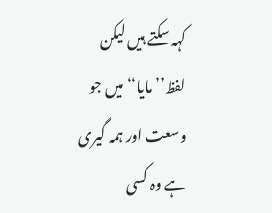کہہ سکتے ہیں لیکن لفظ’’مایا‘‘ میں جو وسعت اور ہمہ گیری ہے وہ کسی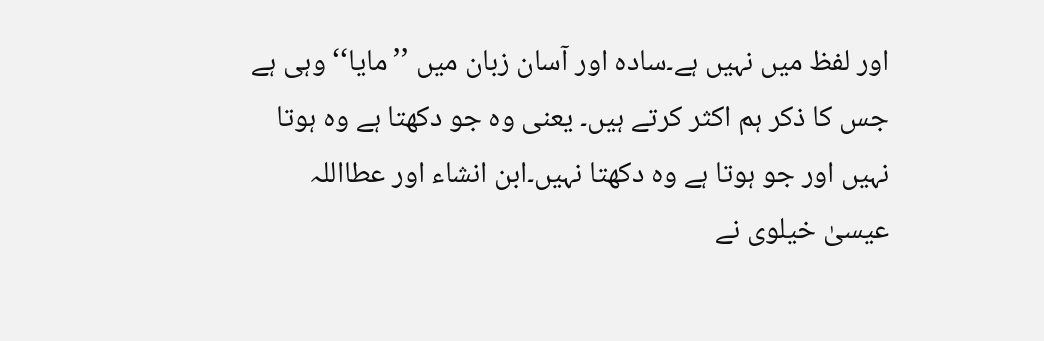اور لفظ میں نہیں ہے۔سادہ اور آسان زبان میں ’’مایا‘‘ وہی ہے جس کا ذکر ہم اکثر کرتے ہیں۔ یعنی وہ جو دکھتا ہے وہ ہوتا نہیں اور جو ہوتا ہے وہ دکھتا نہیں۔ابن انشاء اور عطااللہ عیسیٰ خیلوی نے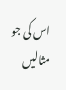اس کی جو مثالیں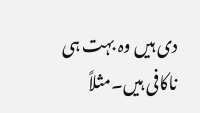دی ہیں وہ بہت ہی ناکافی ہیں۔مثلاً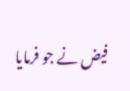فیض نے جو فرمایا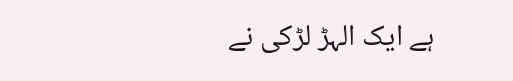ہے ایک الہڑ لڑکی نے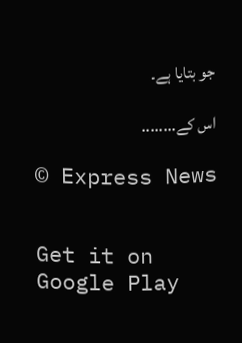جو بتایا ہے۔

اس کے........

© Express News


Get it on Google Play